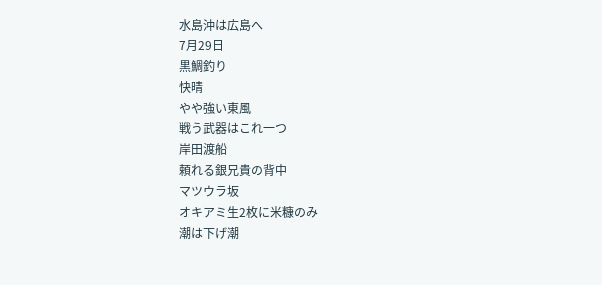水島沖は広島へ
7月29日
黒鯛釣り
快晴
やや強い東風
戦う武器はこれ一つ
岸田渡船
頼れる銀兄貴の背中
マツウラ坂
オキアミ生2枚に米糠のみ
潮は下げ潮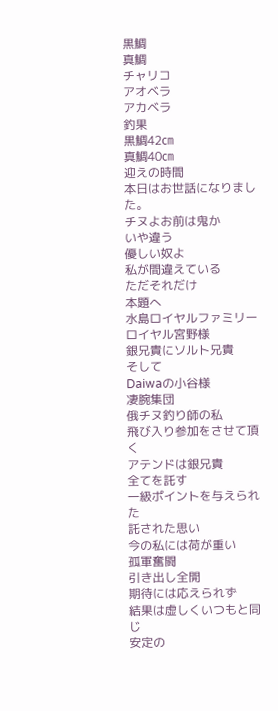黒鯛
真鯛
チャリコ
アオベラ
アカベラ
釣果
黒鯛42㎝
真鯛40㎝
迎えの時間
本日はお世話になりました。
チヌよお前は鬼か
いや違う
優しい奴よ
私が間違えている
ただそれだけ
本題へ
水島ロイヤルファミリー
ロイヤル宮野様
銀兄貴にソルト兄貴
そして
Daiwaの小谷様
凄腕集団
俄チヌ釣り師の私
飛び入り参加をさせて頂く
アテンドは銀兄貴
全てを託す
一級ポイントを与えられた
託された思い
今の私には荷が重い
孤軍奮闘
引き出し全開
期待には応えられず
結果は虚しくいつもと同じ
安定の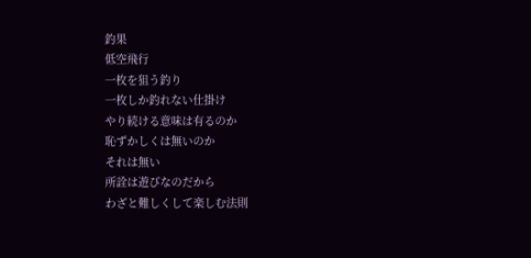釣果
低空飛行
一枚を狙う釣り
一枚しか釣れない仕掛け
やり続ける意味は有るのか
恥ずかしくは無いのか
それは無い
所詮は遊びなのだから
わざと難しくして楽しむ法則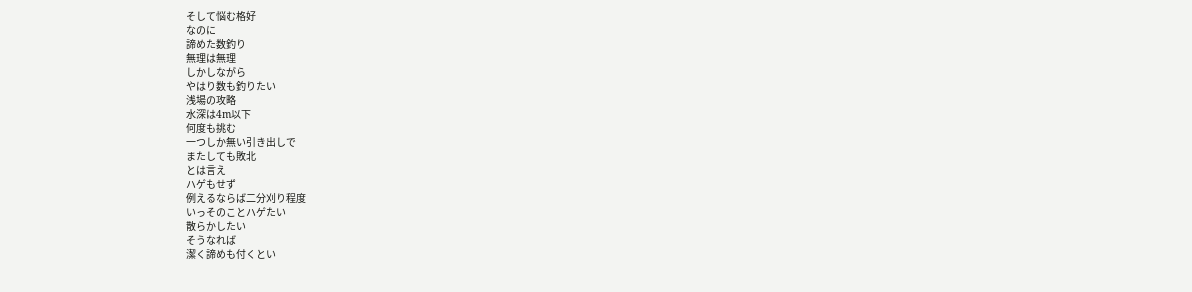そして悩む格好
なのに
諦めた数釣り
無理は無理
しかしながら
やはり数も釣りたい
浅場の攻略
水深は4m以下
何度も挑む
一つしか無い引き出しで
またしても敗北
とは言え
ハゲもせず
例えるならば二分刈り程度
いっそのことハゲたい
散らかしたい
そうなれば
潔く諦めも付くとい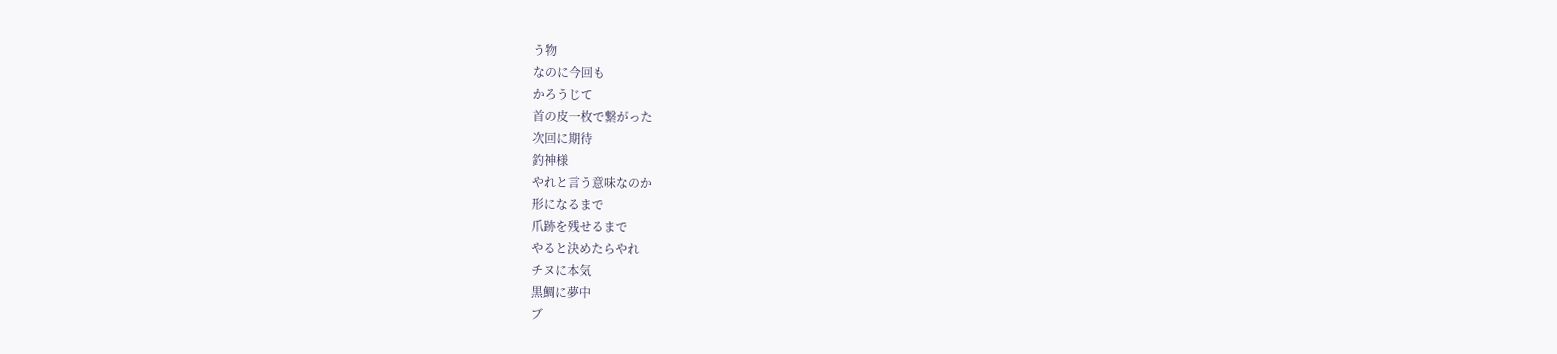う物
なのに今回も
かろうじて
首の皮一枚で繋がった
次回に期待
釣神様
やれと言う意味なのか
形になるまで
爪跡を残せるまで
やると決めたらやれ
チヌに本気
黒鯛に夢中
ブ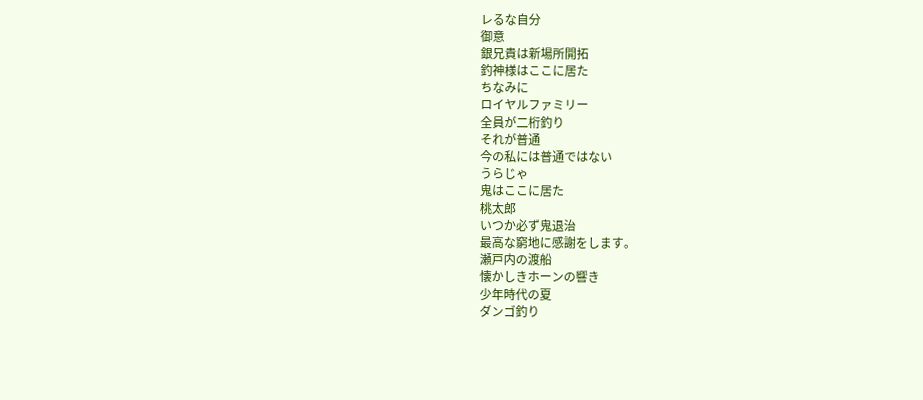レるな自分
御意
銀兄貴は新場所開拓
釣神様はここに居た
ちなみに
ロイヤルファミリー
全員が二桁釣り
それが普通
今の私には普通ではない
うらじゃ
鬼はここに居た
桃太郎
いつか必ず鬼退治
最高な窮地に感謝をします。
瀬戸内の渡船
懐かしきホーンの響き
少年時代の夏
ダンゴ釣り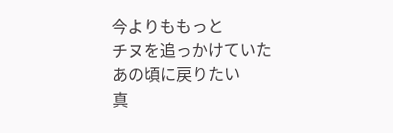今よりももっと
チヌを追っかけていた
あの頃に戻りたい
真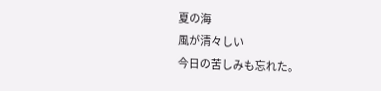夏の海
風が清々しい
今日の苦しみも忘れた。